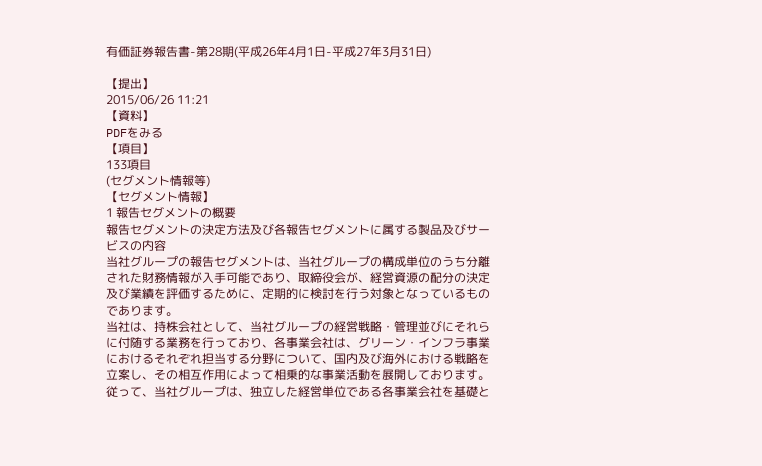有価証券報告書-第28期(平成26年4月1日-平成27年3月31日)

【提出】
2015/06/26 11:21
【資料】
PDFをみる
【項目】
133項目
(セグメント情報等)
【セグメント情報】
1 報告セグメントの概要
報告セグメントの決定方法及び各報告セグメントに属する製品及びサービスの内容
当社グループの報告セグメントは、当社グループの構成単位のうち分離された財務情報が入手可能であり、取締役会が、経営資源の配分の決定及び業績を評価するために、定期的に検討を行う対象となっているものであります。
当社は、持株会社として、当社グループの経営戦略・管理並びにそれらに付随する業務を行っており、各事業会社は、グリーン・インフラ事業におけるそれぞれ担当する分野について、国内及び海外における戦略を立案し、その相互作用によって相乗的な事業活動を展開しております。
従って、当社グループは、独立した経営単位である各事業会社を基礎と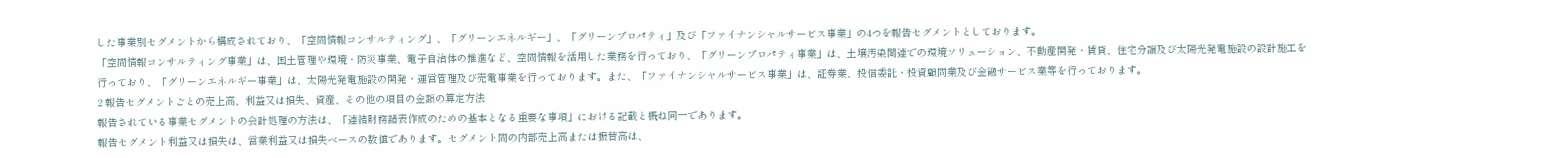した事業別セグメントから構成されており、「空間情報コンサルティング」、「グリーンエネルギー」、「グリーンプロパティ」及び「ファイナンシャルサービス事業」の4つを報告セグメントとしております。
「空間情報コンサルティング事業」は、国土管理や環境・防災事業、電子自治体の推進など、空間情報を活用した業務を行っており、「グリーンプロパティ事業」は、土壌汚染関連での環境ソリューション、不動産開発・賃貸、住宅分譲及び太陽光発電施設の設計施工を行っており、「グリーンエネルギー事業」は、太陽光発電施設の開発・運営管理及び売電事業を行っております。また、「ファイナンシャルサービス事業」は、証券業、投信委託・投資顧問業及び金融サービス業等を行っております。
2 報告セグメントごとの売上高、利益又は損失、資産、その他の項目の金額の算定方法
報告されている事業セグメントの会計処理の方法は、「連結財務諸表作成のための基本となる重要な事項」における記載と概ね同一であります。
報告セグメント利益又は損失は、営業利益又は損失ベースの数値であります。セグメント間の内部売上高または振替高は、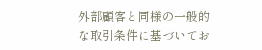外部顧客と同様の一般的な取引条件に基づいてお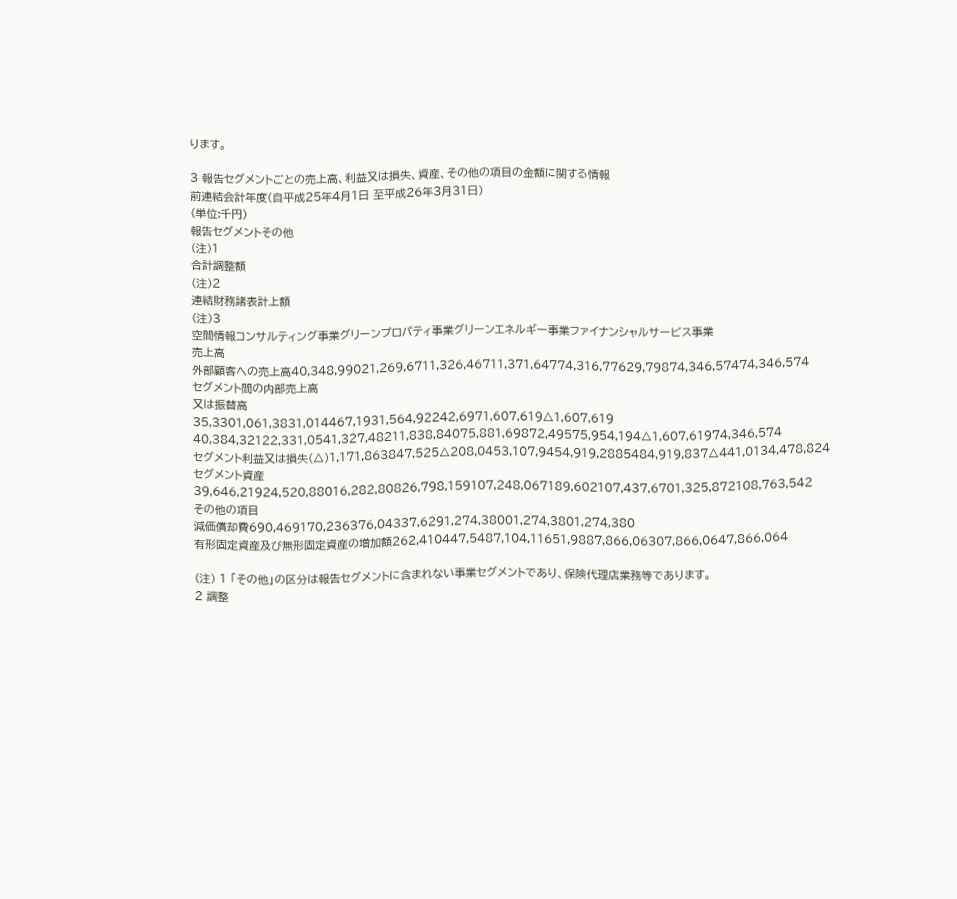ります。

3 報告セグメントごとの売上高、利益又は損失、資産、その他の項目の金額に関する情報
前連結会計年度(自平成25年4月1日 至平成26年3月31日)
(単位:千円)
報告セグメントその他
(注)1
合計調整額
(注)2
連結財務諸表計上額
(注)3
空間情報コンサルティング事業グリーンプロパティ事業グリーンエネルギー事業ファイナンシャルサービス事業
売上高
外部顧客への売上高40,348,99021,269,6711,326,46711,371,64774,316,77629,79874,346,57474,346,574
セグメント間の内部売上高
又は振替高
35,3301,061,3831,014467,1931,564,92242,6971,607,619△1,607,619
40,384,32122,331,0541,327,48211,838,84075,881,69872,49575,954,194△1,607,61974,346,574
セグメント利益又は損失(△)1,171,863847,525△208,0453,107,9454,919,2885484,919,837△441,0134,478,824
セグメント資産39,646,21924,520,88016,282,80826,798,159107,248,067189,602107,437,6701,325,872108,763,542
その他の項目
減価償却費690,469170,236376,04337,6291,274,38001,274,3801,274,380
有形固定資産及び無形固定資産の増加額262,410447,5487,104,11651,9887,866,06307,866,0647,866,064

(注) 1 「その他」の区分は報告セグメントに含まれない事業セグメントであり、保険代理店業務等であります。
2 調整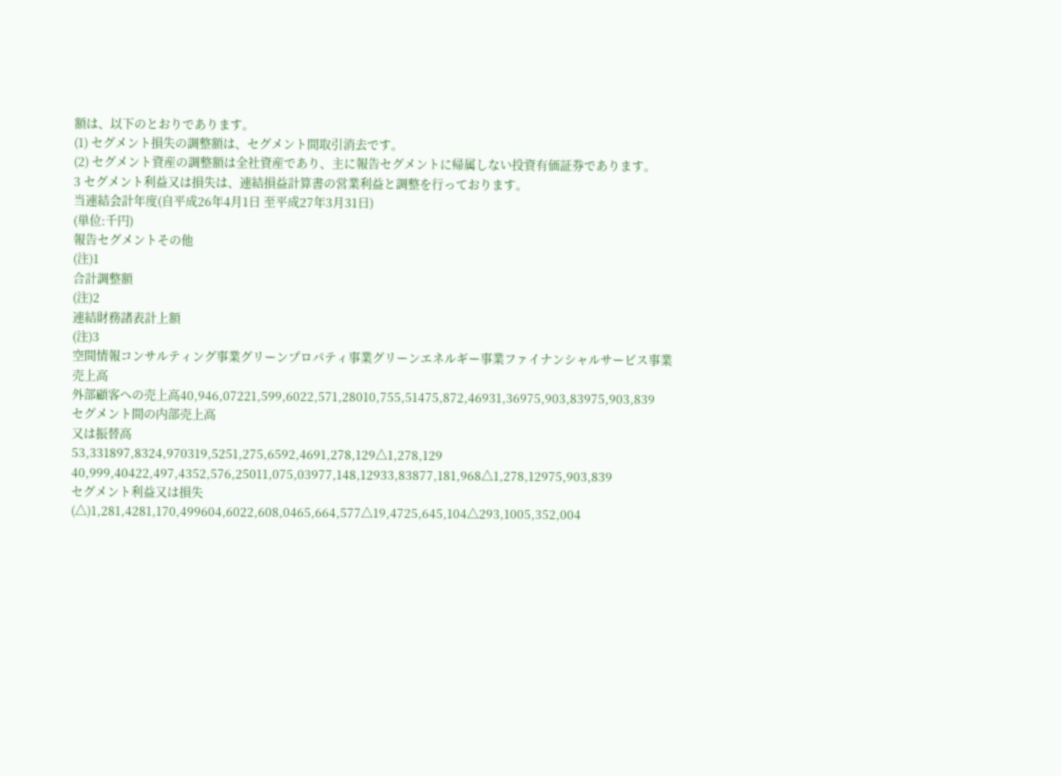額は、以下のとおりであります。
(1) セグメント損失の調整額は、セグメント間取引消去です。
(2) セグメント資産の調整額は全社資産であり、主に報告セグメントに帰属しない投資有価証券であります。
3 セグメント利益又は損失は、連結損益計算書の営業利益と調整を行っております。
当連結会計年度(自平成26年4月1日 至平成27年3月31日)
(単位:千円)
報告セグメントその他
(注)1
合計調整額
(注)2
連結財務諸表計上額
(注)3
空間情報コンサルティング事業グリーンプロパティ事業グリーンエネルギー事業ファイナンシャルサービス事業
売上高
外部顧客への売上高40,946,07221,599,6022,571,28010,755,51475,872,46931,36975,903,83975,903,839
セグメント間の内部売上高
又は振替高
53,331897,8324,970319,5251,275,6592,4691,278,129△1,278,129
40,999,40422,497,4352,576,25011,075,03977,148,12933,83877,181,968△1,278,12975,903,839
セグメント利益又は損失(△)1,281,4281,170,499604,6022,608,0465,664,577△19,4725,645,104△293,1005,352,004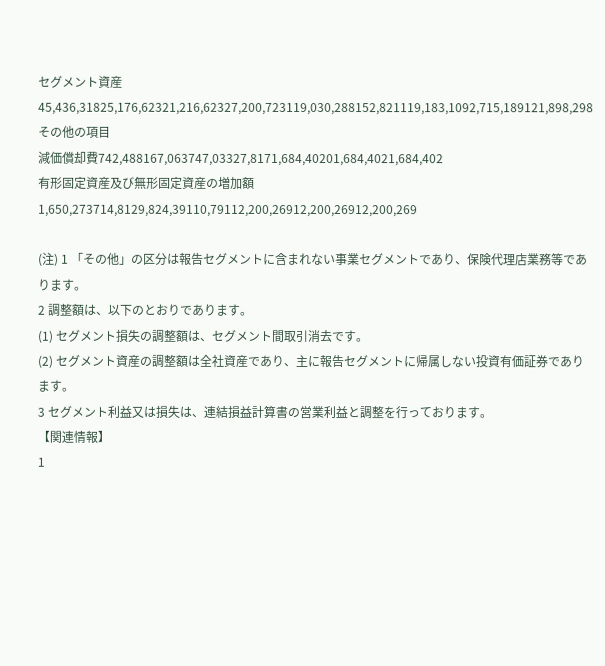セグメント資産45,436,31825,176,62321,216,62327,200,723119,030,288152,821119,183,1092,715,189121,898,298
その他の項目
減価償却費742,488167,063747,03327,8171,684,40201,684,4021,684,402
有形固定資産及び無形固定資産の増加額1,650,273714,8129,824,39110,79112,200,26912,200,26912,200,269

(注) 1 「その他」の区分は報告セグメントに含まれない事業セグメントであり、保険代理店業務等であります。
2 調整額は、以下のとおりであります。
(1) セグメント損失の調整額は、セグメント間取引消去です。
(2) セグメント資産の調整額は全社資産であり、主に報告セグメントに帰属しない投資有価証券であります。
3 セグメント利益又は損失は、連結損益計算書の営業利益と調整を行っております。
【関連情報】
1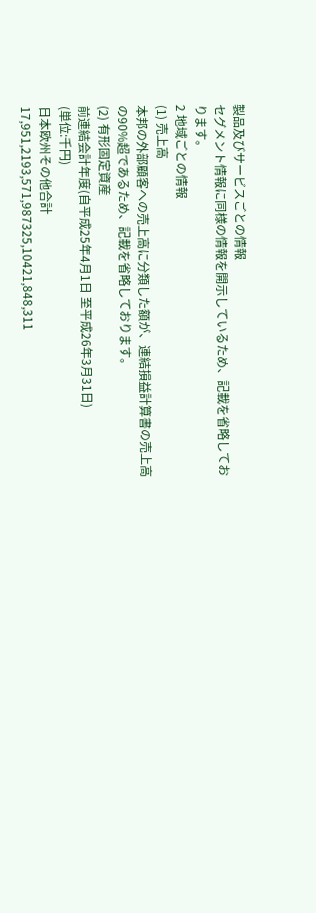製品及びサービスごとの情報
セグメント情報に同様の情報を開示しているため、記載を省略しております。
2 地域ごとの情報
(1) 売上高
本邦の外部顧客への売上高に分類した額が、連結損益計算書の売上高の90%超であるため、記載を省略しております。
(2) 有形固定資産
前連結会計年度(自平成25年4月1日 至平成26年3月31日)
(単位:千円)
日本欧州その他合計
17,951,2193,571,987325,10421,848,311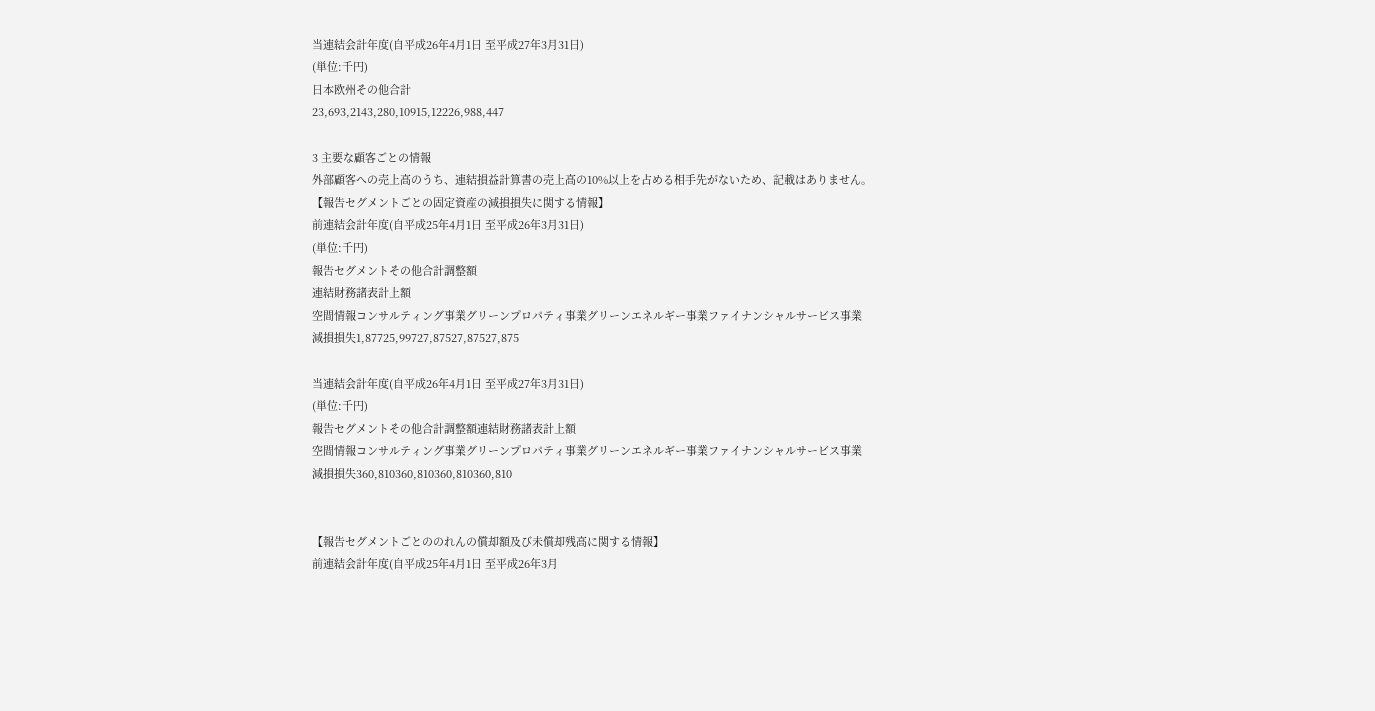当連結会計年度(自平成26年4月1日 至平成27年3月31日)
(単位:千円)
日本欧州その他合計
23,693,2143,280,10915,12226,988,447

3 主要な顧客ごとの情報
外部顧客への売上高のうち、連結損益計算書の売上高の10%以上を占める相手先がないため、記載はありません。
【報告セグメントごとの固定資産の減損損失に関する情報】
前連結会計年度(自平成25年4月1日 至平成26年3月31日)
(単位:千円)
報告セグメントその他合計調整額
連結財務諸表計上額
空間情報コンサルティング事業グリーンプロパティ事業グリーンエネルギー事業ファイナンシャルサービス事業
減損損失1,87725,99727,87527,87527,875

当連結会計年度(自平成26年4月1日 至平成27年3月31日)
(単位:千円)
報告セグメントその他合計調整額連結財務諸表計上額
空間情報コンサルティング事業グリーンプロパティ事業グリーンエネルギー事業ファイナンシャルサービス事業
減損損失360,810360,810360,810360,810


【報告セグメントごとののれんの償却額及び未償却残高に関する情報】
前連結会計年度(自平成25年4月1日 至平成26年3月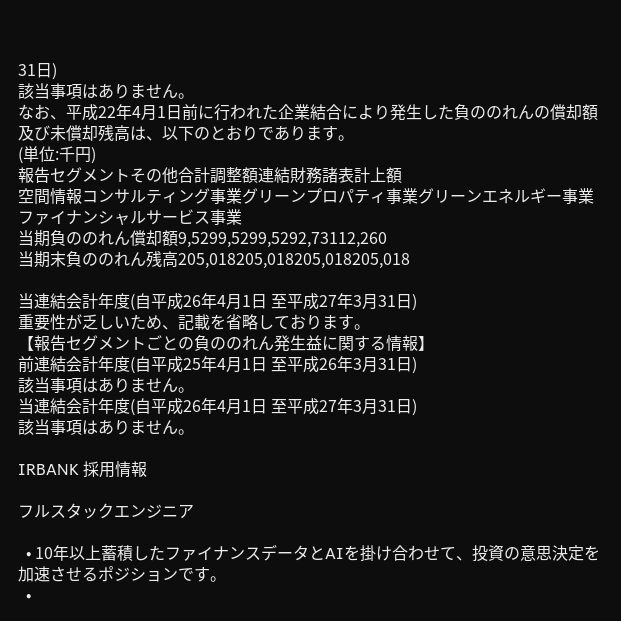31日)
該当事項はありません。
なお、平成22年4月1日前に行われた企業結合により発生した負ののれんの償却額及び未償却残高は、以下のとおりであります。
(単位:千円)
報告セグメントその他合計調整額連結財務諸表計上額
空間情報コンサルティング事業グリーンプロパティ事業グリーンエネルギー事業ファイナンシャルサービス事業
当期負ののれん償却額9,5299,5299,5292,73112,260
当期末負ののれん残高205,018205,018205,018205,018

当連結会計年度(自平成26年4月1日 至平成27年3月31日)
重要性が乏しいため、記載を省略しております。
【報告セグメントごとの負ののれん発生益に関する情報】
前連結会計年度(自平成25年4月1日 至平成26年3月31日)
該当事項はありません。
当連結会計年度(自平成26年4月1日 至平成27年3月31日)
該当事項はありません。

IRBANK 採用情報

フルスタックエンジニア

  • 10年以上蓄積したファイナンスデータとAIを掛け合わせて、投資の意思決定を加速させるポジションです。
  •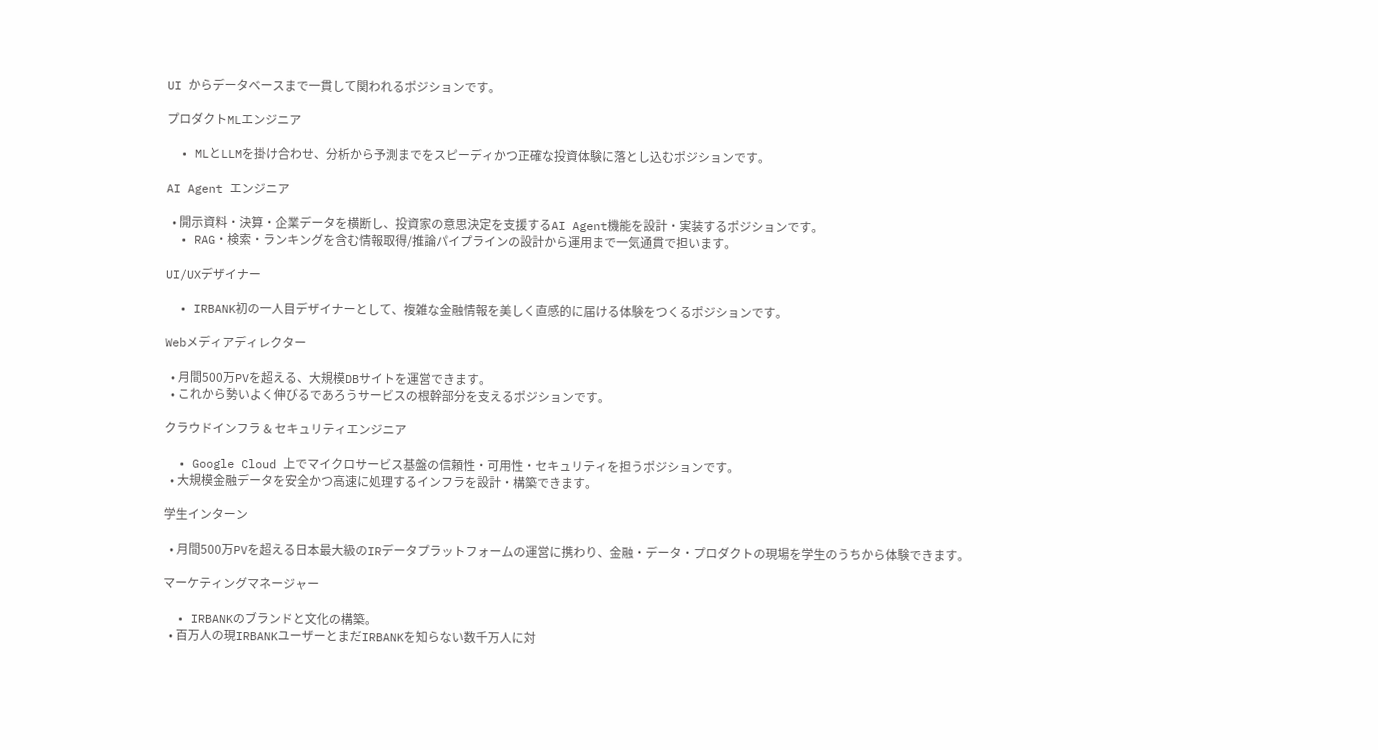UI からデータベースまで一貫して関われるポジションです。

プロダクトMLエンジニア

  • MLとLLMを掛け合わせ、分析から予測までをスピーディかつ正確な投資体験に落とし込むポジションです。

AI Agent エンジニア

  • 開示資料・決算・企業データを横断し、投資家の意思決定を支援するAI Agent機能を設計・実装するポジションです。
  • RAG・検索・ランキングを含む情報取得/推論パイプラインの設計から運用まで一気通貫で担います。

UI/UXデザイナー

  • IRBANK初の一人目デザイナーとして、複雑な金融情報を美しく直感的に届ける体験をつくるポジションです。

Webメディアディレクター

  • 月間500万PVを超える、大規模DBサイトを運営できます。
  • これから勢いよく伸びるであろうサービスの根幹部分を支えるポジションです。

クラウドインフラ & セキュリティエンジニア

  • Google Cloud 上でマイクロサービス基盤の信頼性・可用性・セキュリティを担うポジションです。
  • 大規模金融データを安全かつ高速に処理するインフラを設計・構築できます。

学生インターン

  • 月間500万PVを超える日本最大級のIRデータプラットフォームの運営に携わり、金融・データ・プロダクトの現場を学生のうちから体験できます。

マーケティングマネージャー

  • IRBANKのブランドと文化の構築。
  • 百万人の現IRBANKユーザーとまだIRBANKを知らない数千万人に対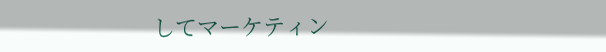してマーケティン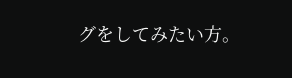グをしてみたい方。